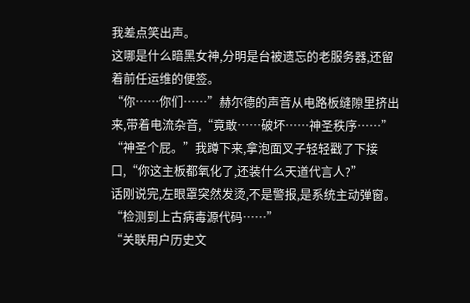我差点笑出声。
这哪是什么暗黑女神,分明是台被遗忘的老服务器,还留着前任运维的便签。
“你……你们……”赫尔德的声音从电路板缝隙里挤出来,带着电流杂音,“竟敢……破坏……神圣秩序……”
“神圣个屁。”我蹲下来,拿泡面叉子轻轻戳了下接口,“你这主板都氧化了,还装什么天道代言人?”
话刚说完,左眼罩突然发烫,不是警报,是系统主动弹窗。
“检测到上古病毒源代码……”
“关联用户历史文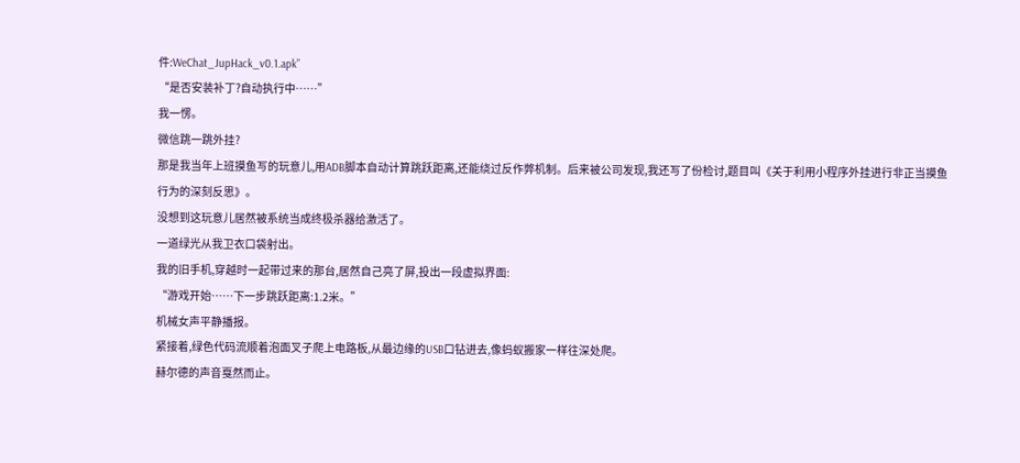件:WeChat_JupHack_v0.1.apk”
“是否安装补丁?自动执行中……”
我一愣。
微信跳一跳外挂?
那是我当年上班摸鱼写的玩意儿,用ADB脚本自动计算跳跃距离,还能绕过反作弊机制。后来被公司发现,我还写了份检讨,题目叫《关于利用小程序外挂进行非正当摸鱼行为的深刻反思》。
没想到这玩意儿居然被系统当成终极杀器给激活了。
一道绿光从我卫衣口袋射出。
我的旧手机,穿越时一起带过来的那台,居然自己亮了屏,投出一段虚拟界面:
“游戏开始……下一步跳跃距离:1.2米。”
机械女声平静播报。
紧接着,绿色代码流顺着泡面叉子爬上电路板,从最边缘的USB口钻进去,像蚂蚁搬家一样往深处爬。
赫尔德的声音戛然而止。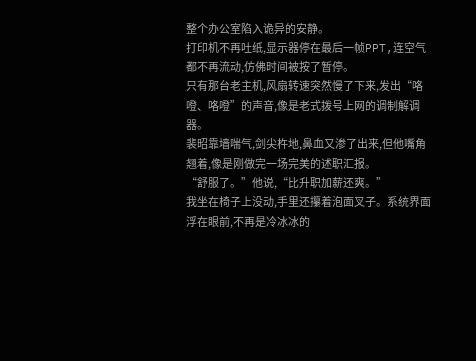整个办公室陷入诡异的安静。
打印机不再吐纸,显示器停在最后一帧PPT,连空气都不再流动,仿佛时间被按了暂停。
只有那台老主机,风扇转速突然慢了下来,发出“咯噔、咯噔”的声音,像是老式拨号上网的调制解调器。
裴昭靠墙喘气,剑尖杵地,鼻血又渗了出来,但他嘴角翘着,像是刚做完一场完美的述职汇报。
“舒服了。”他说,“比升职加薪还爽。”
我坐在椅子上没动,手里还攥着泡面叉子。系统界面浮在眼前,不再是冷冰冰的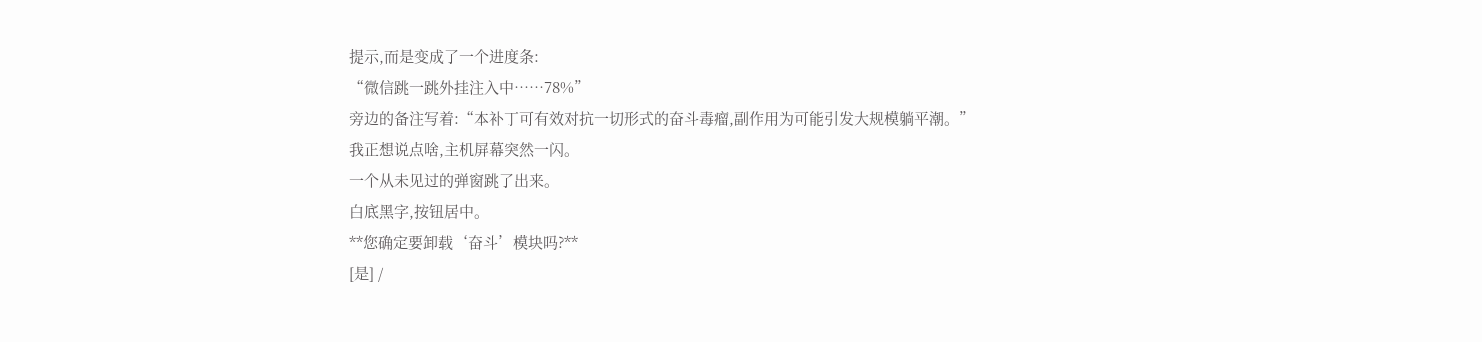提示,而是变成了一个进度条:
“微信跳一跳外挂注入中……78%”
旁边的备注写着:“本补丁可有效对抗一切形式的奋斗毒瘤,副作用为可能引发大规模躺平潮。”
我正想说点啥,主机屏幕突然一闪。
一个从未见过的弹窗跳了出来。
白底黑字,按钮居中。
**您确定要卸载‘奋斗’模块吗?**
[是] /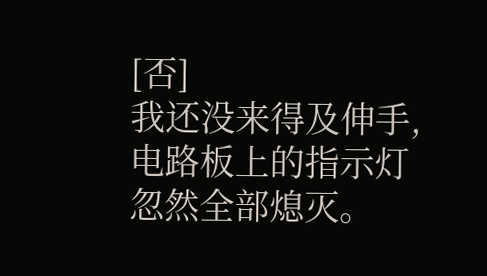[否]
我还没来得及伸手,电路板上的指示灯忽然全部熄灭。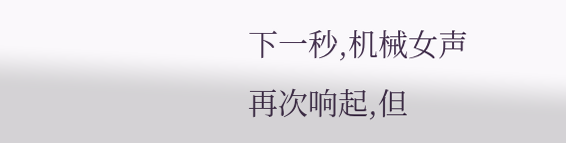下一秒,机械女声再次响起,但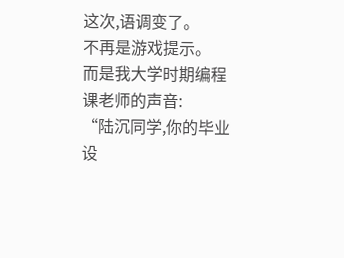这次,语调变了。
不再是游戏提示。
而是我大学时期编程课老师的声音:
“陆沉同学,你的毕业设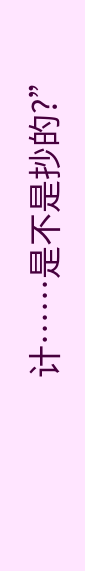计……是不是抄的?”